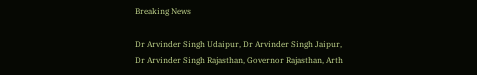Breaking News

Dr Arvinder Singh Udaipur, Dr Arvinder Singh Jaipur, Dr Arvinder Singh Rajasthan, Governor Rajasthan, Arth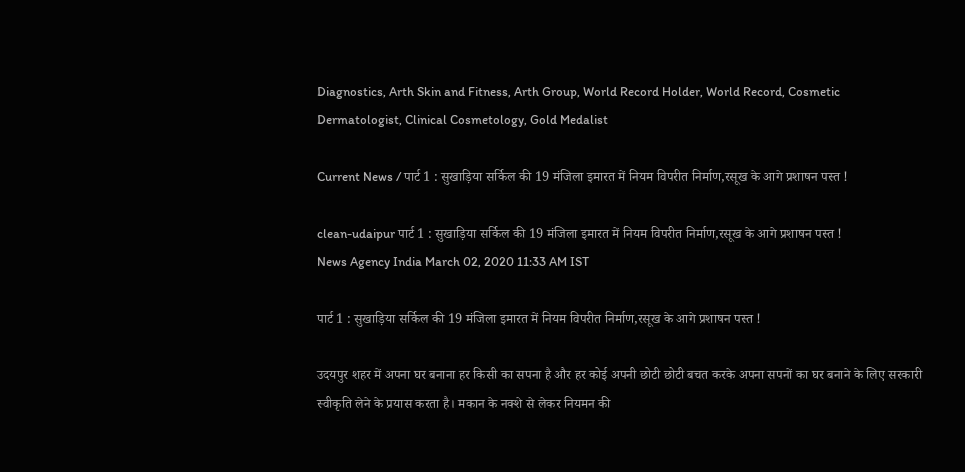Diagnostics, Arth Skin and Fitness, Arth Group, World Record Holder, World Record, Cosmetic Dermatologist, Clinical Cosmetology, Gold Medalist

Current News / पार्ट 1 : सुखाड़िया सर्किल की 19 मंजिला इमारत में नियम विपरीत निर्माण,रसूख के आगे प्रशाषन पस्त !

clean-udaipur पार्ट 1 : सुखाड़िया सर्किल की 19 मंजिला इमारत में नियम विपरीत निर्माण,रसूख के आगे प्रशाषन पस्त !
News Agency India March 02, 2020 11:33 AM IST

पार्ट 1 : सुखाड़िया सर्किल की 19 मंजिला इमारत में नियम विपरीत निर्माण,रसूख के आगे प्रशाषन पस्त !

उदयपुर शहर में अपना घर बनाना हर किसी का सपना है और हर कोई अपनी छोटी छोटी बचत करके अपना सपनों का घर बनाने के लिए सरकारी स्वीकृति लेने के प्रयास करता है। मकान के नक्शे से लेकर नियमन की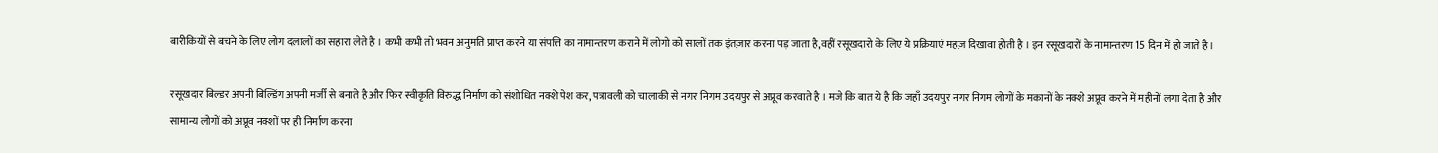बारीकियों से बचने के लिए लोग दलालों का सहारा लेते है । कभी कभी तो भवन अनुमति प्राप्त करने या संपत्ति का नामान्तरण कराने में लोगो को सालों तक इंतज़ार करना पड़ जाता है,वहीं रसूखदारो के लिए ये प्रक्रियाएं महज़ दिखावा होती है । इन रसूखदारों के नामान्तरण 15 दिन में हो जाते है।

रसूखदार बिल्डर अपनी बिल्डिंग अपनी मर्जी से बनाते है और फिर स्वीकृति विरुद्ध निर्माण को संशोधित नक्शे पेश कर, पत्रावली को चालाकी से नगर निगम उदयपुर से अप्रूव करवाते है । मजे कि बात ये है कि जहाँ उदयपुर नगर निगम लोगों के मकानों के नक्शे अप्रूव करने में महीनों लगा देता है और सामान्य लोगों को अप्रूव नक्शों पर ही निर्माण करना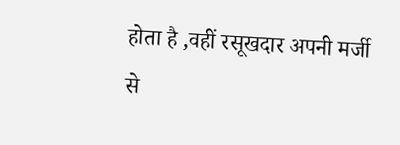होता है ,वहीं रसूखदार अपनी मर्जी से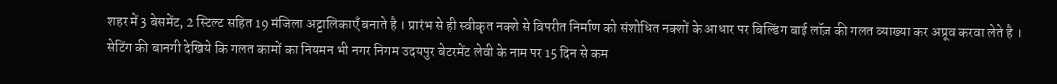शहर में 3 बेसमेंट, 2 स्टिल्ट सहित 19 मंजिला अट्टालिकाएँ बनाते है । प्रारंभ से ही स्वीकृत नक्शे से विपरीत निर्माण को संशोधित नक्शों के आधार पर बिल्डिंग बाई लॉज़ की गलत व्याख्या कर अप्रूव करवा लेते है । सेटिंग की बानगी देखिये कि गलत कामों का नियमन भी नगर निगम उदयपुर बेटरमेंट लेवी के नाम पर 15 दिन से कम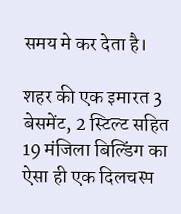समय मे कर देता है।

शहर की एक इमारत 3 बेसमेंट, 2 स्टिल्ट सहित 19 मंजिला बिल्डिंग का ऐसा ही एक दिलचस्प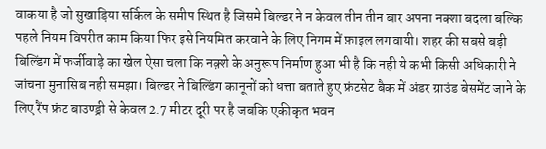वाकया है जो सुखाड़िया सर्किल के समीप स्थित है जिसमे बिल्डर ने न केवल तीन तीन बार अपना नक्शा बदला बल्कि पहले नियम विपरीत काम किया फिर इसे नियमित करवाने के लिए निगम में फ़ाइल लगवायी। शहर की सबसे बड़ी बिल्डिंग में फर्जीवाड़े का खेल ऐसा चला कि नक़्शे के अनुरूप निर्माण हुआ भी है कि नही ये कभी किसी अधिकारी ने जांचना मुनासिब नही समझा। बिल्डर ने बिल्डिंग कानूनों को धत्ता बताते हुए फ्रंटसेट बैक में अंडर ग्राउंड बेसमेंट जाने के लिए रैंप फ्रंट बाउण्ड्री से केवल 2.7 मीटर दूरी पर है जबकि एकीकृत भवन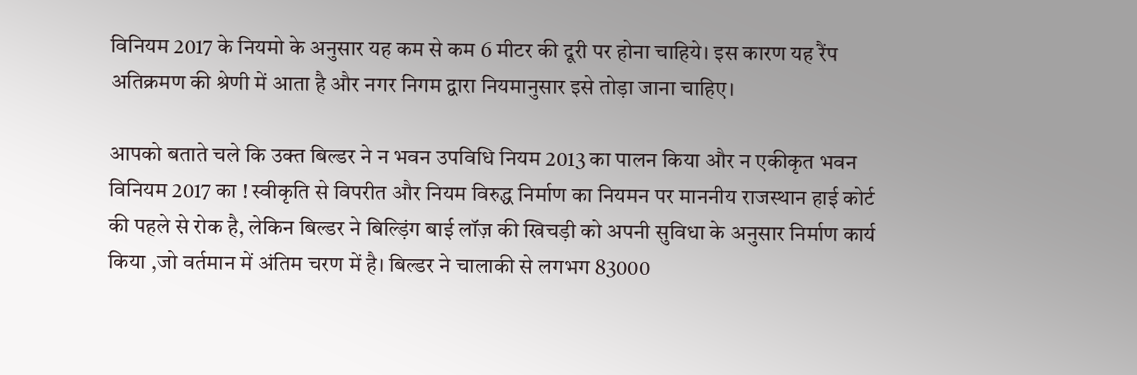विनियम 2017 के नियमो के अनुसार यह कम से कम 6 मीटर की दूरी पर होना चाहिये। इस कारण यह रैंप अतिक्रमण की श्रेणी में आता है और नगर निगम द्वारा नियमानुसार इसे तोड़ा जाना चाहिए।

आपको बताते चले कि उक्त बिल्डर ने न भवन उपविधि नियम 2013 का पालन किया और न एकीकृत भवन विनियम 2017 का ! स्वीकृति से विपरीत और नियम विरुद्ध निर्माण का नियमन पर माननीय राजस्थान हाई कोर्ट की पहले से रोक है, लेकिन बिल्डर ने बिल्ड़िंग बाई लॉज़ की खिचड़ी को अपनी सुविधा के अनुसार निर्माण कार्य किया ,जो वर्तमान में अंतिम चरण में है। बिल्डर ने चालाकी से लगभग 83000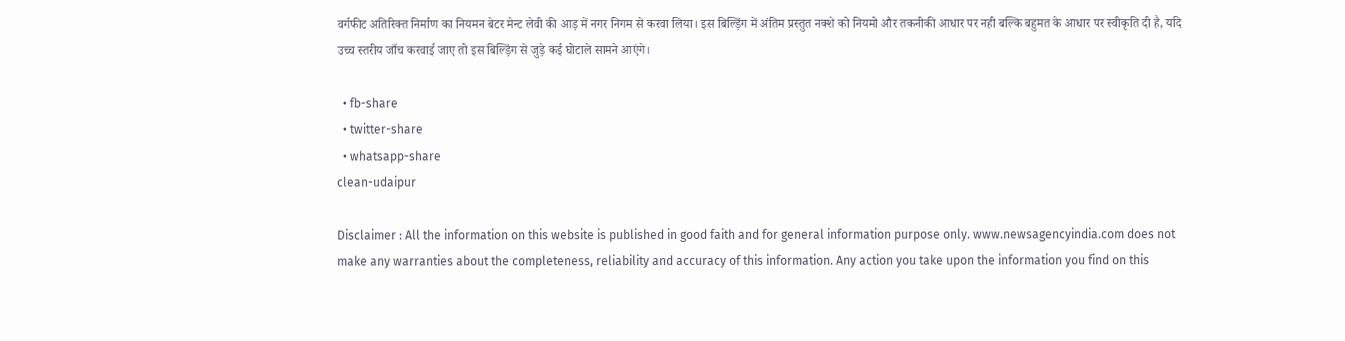वर्गफीट अतिरिक्त निर्माण का नियमन बेटर मेन्ट लेवी की आड़ में नगर निगम से करवा लिया। इस बिल्ड़िंग में अंतिम प्रस्तुत नक्शे को नियमो और तकनीकी आधार पर नही बल्कि बहुमत के आधार पर स्वीकृति दी है, यदि उच्च स्तरीय जाँच करवाई जाए तो इस बिल्ड़िंग से जुड़े कई घोटाले सामने आएंगे।

  • fb-share
  • twitter-share
  • whatsapp-share
clean-udaipur

Disclaimer : All the information on this website is published in good faith and for general information purpose only. www.newsagencyindia.com does not make any warranties about the completeness, reliability and accuracy of this information. Any action you take upon the information you find on this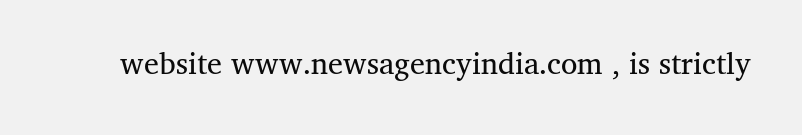website www.newsagencyindia.com , is strictly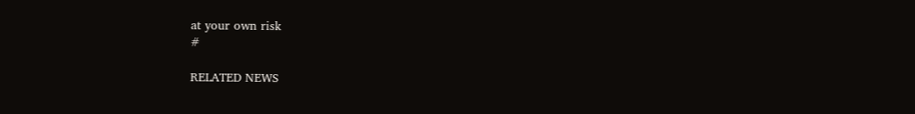at your own risk
#

RELATED NEWS